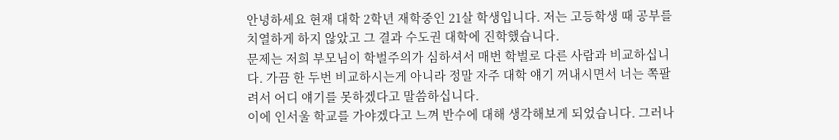안녕하세요 현재 대학 2학년 재학중인 21살 학생입니다. 저는 고등학생 때 공부를 치열하게 하지 않았고 그 결과 수도권 대학에 진학했습니다.
문제는 저희 부모님이 학벌주의가 심하셔서 매번 학벌로 다른 사람과 비교하십니다. 가끔 한 두번 비교하시는게 아니라 정말 자주 대학 얘기 꺼내시면서 너는 쪽팔려서 어디 얘기를 못하겠다고 말씀하십니다.
이에 인서울 학교를 가야겠다고 느껴 반수에 대해 생각해보게 되었습니다. 그러나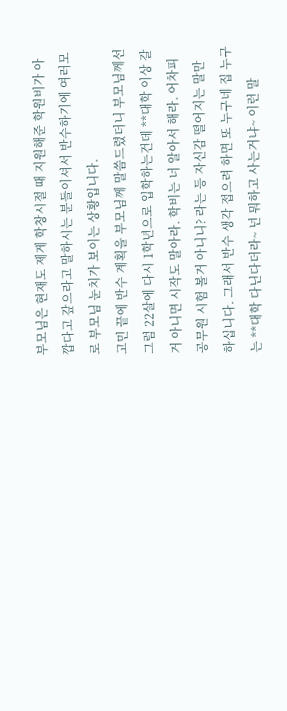부모님은 현재도 제게 학창시절 때 지원해준 학원비가 아깝다고 갚으라고 말하시는 분들이셔서 반수하기에 여러모로 부모님 눈치가 보이는 상황입니다.
고민 끝에 반수 계획을 부모님께 말씀드렸더니 부모님께선 그럼 22살에 다시 1학년으로 입학하는건데 **대학 이상 갈거 아니면 시작도 말아라. 학비는 너 알아서 해라. 어차피 공무원 시험 볼거 아니니? 라는 등 자신감 떨어지는 말만 하십니다. 그래서 반수 생각 접으려 하면 또 누구네 집 누구는 **대학 다닌다더라~ 넌 뭐하고 사는거냐~ 이런 말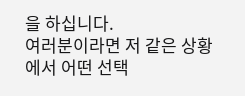을 하십니다.
여러분이라면 저 같은 상황에서 어떤 선택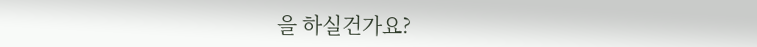을 하실건가요?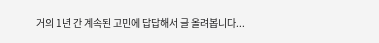거의 1년 간 계속된 고민에 답답해서 글 올려봅니다...